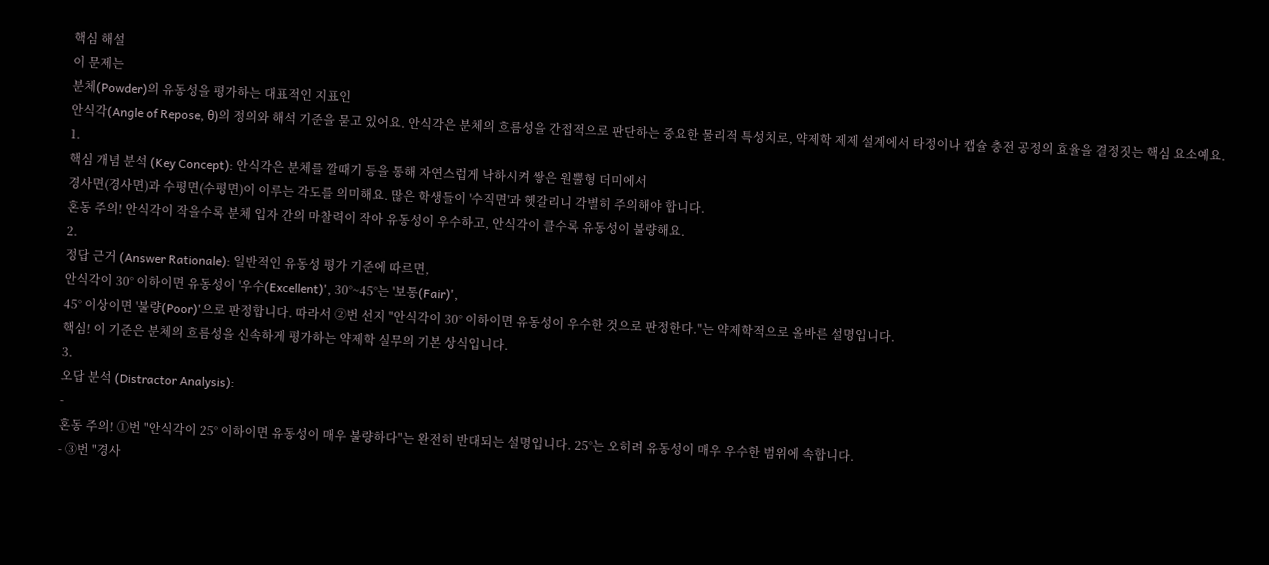핵심 해설
이 문제는
분체(Powder)의 유동성을 평가하는 대표적인 지표인
안식각(Angle of Repose, θ)의 정의와 해석 기준을 묻고 있어요. 안식각은 분체의 흐름성을 간접적으로 판단하는 중요한 물리적 특성치로, 약제학 제제 설계에서 타정이나 캡슐 충전 공정의 효율을 결정짓는 핵심 요소예요.
1.
핵심 개념 분석 (Key Concept): 안식각은 분체를 깔때기 등을 통해 자연스럽게 낙하시켜 쌓은 원뿔형 더미에서
경사면(경사면)과 수평면(수평면)이 이루는 각도를 의미해요. 많은 학생들이 '수직면'과 헷갈리니 각별히 주의해야 합니다.
혼동 주의! 안식각이 작을수록 분체 입자 간의 마찰력이 작아 유동성이 우수하고, 안식각이 클수록 유동성이 불량해요.
2.
정답 근거 (Answer Rationale): 일반적인 유동성 평가 기준에 따르면,
안식각이 30° 이하이면 유동성이 '우수(Excellent)', 30°~45°는 '보통(Fair)',
45° 이상이면 '불량(Poor)'으로 판정합니다. 따라서 ②번 선지 "안식각이 30° 이하이면 유동성이 우수한 것으로 판정한다."는 약제학적으로 올바른 설명입니다.
핵심! 이 기준은 분체의 흐름성을 신속하게 평가하는 약제학 실무의 기본 상식입니다.
3.
오답 분석 (Distractor Analysis):
-
혼동 주의! ①번 "안식각이 25° 이하이면 유동성이 매우 불량하다"는 완전히 반대되는 설명입니다. 25°는 오히려 유동성이 매우 우수한 범위에 속합니다.
- ③번 "경사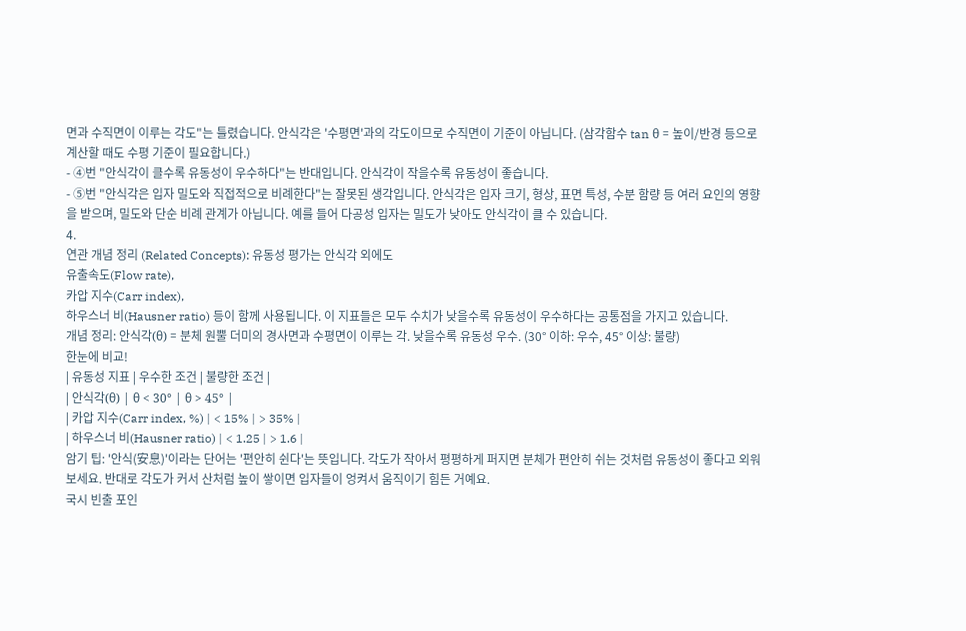면과 수직면이 이루는 각도"는 틀렸습니다. 안식각은 '수평면'과의 각도이므로 수직면이 기준이 아닙니다. (삼각함수 tan θ = 높이/반경 등으로 계산할 때도 수평 기준이 필요합니다.)
- ④번 "안식각이 클수록 유동성이 우수하다"는 반대입니다. 안식각이 작을수록 유동성이 좋습니다.
- ⑤번 "안식각은 입자 밀도와 직접적으로 비례한다"는 잘못된 생각입니다. 안식각은 입자 크기, 형상, 표면 특성, 수분 함량 등 여러 요인의 영향을 받으며, 밀도와 단순 비례 관계가 아닙니다. 예를 들어 다공성 입자는 밀도가 낮아도 안식각이 클 수 있습니다.
4.
연관 개념 정리 (Related Concepts): 유동성 평가는 안식각 외에도
유출속도(Flow rate),
카압 지수(Carr index),
하우스너 비(Hausner ratio) 등이 함께 사용됩니다. 이 지표들은 모두 수치가 낮을수록 유동성이 우수하다는 공통점을 가지고 있습니다.
개념 정리: 안식각(θ) = 분체 원뿔 더미의 경사면과 수평면이 이루는 각. 낮을수록 유동성 우수. (30° 이하: 우수, 45° 이상: 불량)
한눈에 비교!
| 유동성 지표 | 우수한 조건 | 불량한 조건 |
| 안식각(θ) | θ < 30° | θ > 45° |
| 카압 지수(Carr index, %) | < 15% | > 35% |
| 하우스너 비(Hausner ratio) | < 1.25 | > 1.6 |
암기 팁: '안식(安息)'이라는 단어는 '편안히 쉰다'는 뜻입니다. 각도가 작아서 평평하게 퍼지면 분체가 편안히 쉬는 것처럼 유동성이 좋다고 외워보세요. 반대로 각도가 커서 산처럼 높이 쌓이면 입자들이 엉켜서 움직이기 힘든 거예요.
국시 빈출 포인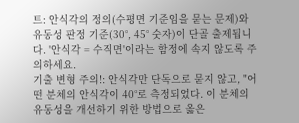트: 안식각의 정의(수평면 기준임을 묻는 문제)와 유동성 판정 기준(30°, 45° 숫자)이 단골 출제됩니다. '안식각 = 수직면'이라는 함정에 속지 않도록 주의하세요.
기출 변형 주의!: 안식각만 단독으로 묻지 않고, "어떤 분체의 안식각이 40°로 측정되었다. 이 분체의 유동성을 개선하기 위한 방법으로 옳은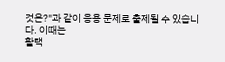것은?"과 같이 응용 문제로 출제될 수 있습니다. 이때는
활택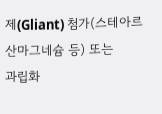제(Gliant) 첨가(스테아르산마그네슘 등) 또는
과립화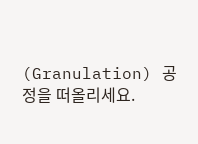(Granulation) 공정을 떠올리세요.